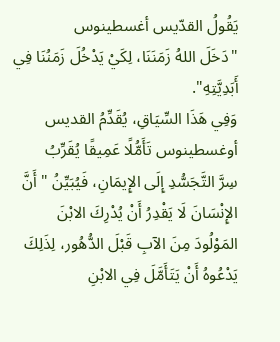يَقُولُ القدّيس أغسطينوس
"دَخَلَ اللهُ زَمَنَنَا، لِكَيْ يَدْخُلَ زَمَنُنَا فِي أَبَدِيَّتِهِ".
وَفِي هَذَا السِّيَاقِ، يُقَدِّمُ القديس أوغسطينوس تَأَمُّلًا عَمِيقًا يُقَرِّبُ
سِرَّ التَّجَسُّدِ إِلَى الإِيمَانِ، فَيُبَيِّنُ "أَنَّ الإِنْسَانَ لَا يَقْدِرُ أَنْ يُدْرِكَ الابْنَ
المَوْلُودَ مِنَ الآبِ قَبْلَ الدُّهُور، لِذَلِكَ يَدْعُوهُ أَنْ يَتَأَمَّلَ فِي الابْنِ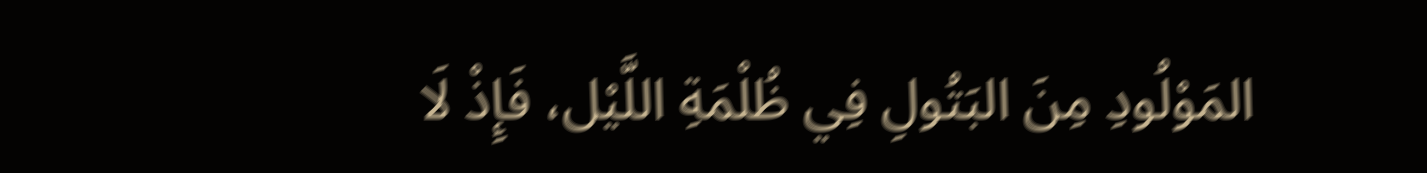المَوْلُودِ مِنَ البَتُولِ فِي ظُلْمَةِ اللَّيْل، فَإِذْ لَا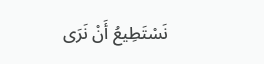نَسْتَطِيعُ أَنْ نَرَى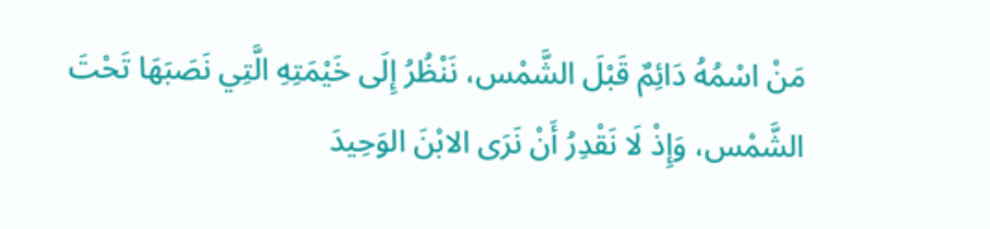مَنْ اسْمُهُ دَائِمٌ قَبْلَ الشَّمْس، نَنْظُرُ إِلَى خَيْمَتِهِ الَّتِي نَصَبَهَا تَحْتَ
الشَّمْس، وَإِذْ لَا نَقْدِرُ أَنْ نَرَى الابْنَ الوَحِيدَ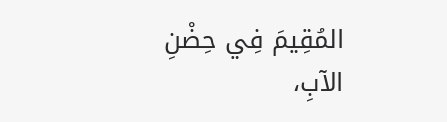المُقِيمَ فِي حِضْنِ الآبِ،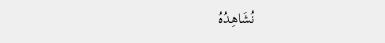نُشَاهِدُهُ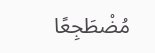مُضْطَجِعًا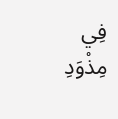فِي مِذْوَدِ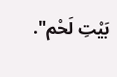بَيْتِ لَحْم".